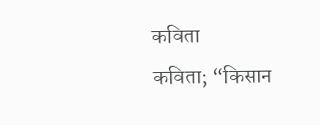कविता
कविता; “किसान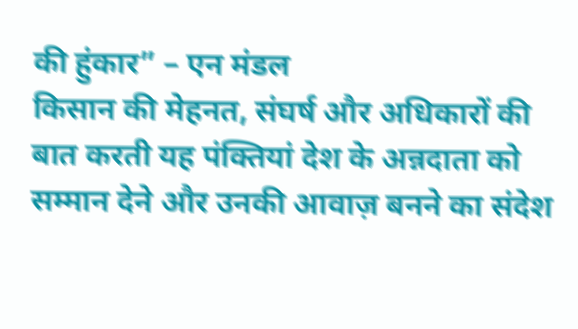की हुंकार” – एन मंडल
किसान की मेहनत, संघर्ष और अधिकारों की बात करती यह पंक्तियां देश के अन्नदाता को सम्मान देने और उनकी आवाज़ बनने का संदेश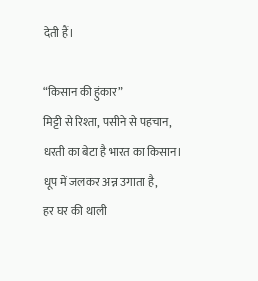देती हैं।

“किसान की हुंकार”
मिट्टी से रिश्ता, पसीने से पहचान,
धरती का बेटा है भारत का किसान।
धूप में जलकर अन्न उगाता है,
हर घर की थाली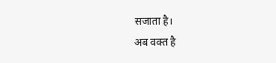सजाता है।
अब वक्त है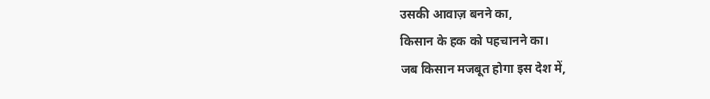उसकी आवाज़ बनने का,
किसान के हक को पहचानने का।
जब किसान मजबूत होगा इस देश में,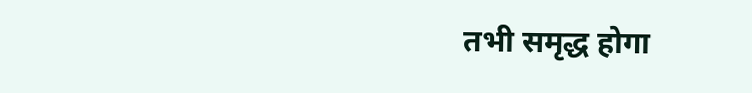तभी समृद्ध होगा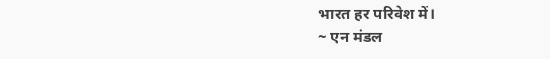भारत हर परिवेश में।
~ एन मंडल